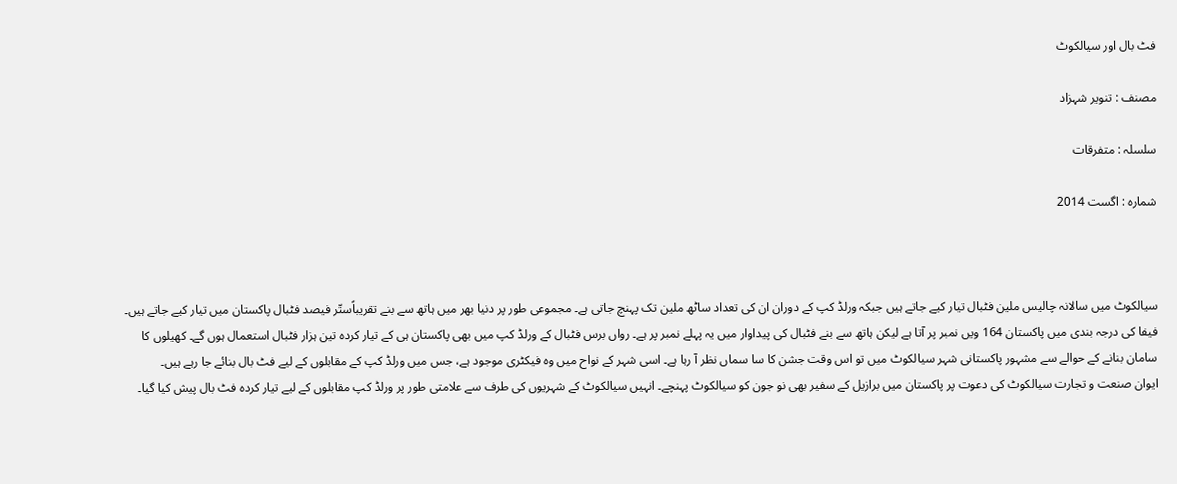فٹ بال اور سیالکوٹ

مصنف : تنویر شہزاد

سلسلہ : متفرقات

شمارہ : اگست 2014



سیالکوٹ میں سالانہ چالیس ملین فٹبال تیار کیے جاتے ہیں جبکہ ورلڈ کپ کے دوران ان کی تعداد ساٹھ ملین تک پہنچ جاتی ہے۔ مجموعی طور پر دنیا بھر میں ہاتھ سے بنے تقریباًستّر فیصد فٹبال پاکستان میں تیار کیے جاتے ہیں۔
فیفا کی درجہ بندی میں پاکستان 164 ویں نمبر پر آتا ہے لیکن ہاتھ سے بنے فٹبال کی پیداوار میں یہ پہلے نمبر پر ہے۔ رواں برس فٹبال کے ورلڈ کپ میں بھی پاکستان ہی کے تیار کردہ تین ہزار فٹبال استعمال ہوں گے۔ کھیلوں کا سامان بنانے کے حوالے سے مشہور پاکستانی شہر سیالکوٹ میں تو اس وقت جشن کا سا سماں نظر آ رہا ہے۔ اسی شہر کے نواح میں وہ فیکٹری موجود ہے، جس میں ورلڈ کپ کے مقابلوں کے لیے فٹ بال بنائے جا رہے ہیں۔
ایوان صنعت و تجارت سیالکوٹ کی دعوت پر پاکستان میں برازیل کے سفیر بھی نو جون کو سیالکوٹ پہنچے۔ انہیں سیالکوٹ کے شہریوں کی طرف سے علامتی طور پر ورلڈ کپ مقابلوں کے لیے تیار کردہ فٹ بال پیش کیا گیا۔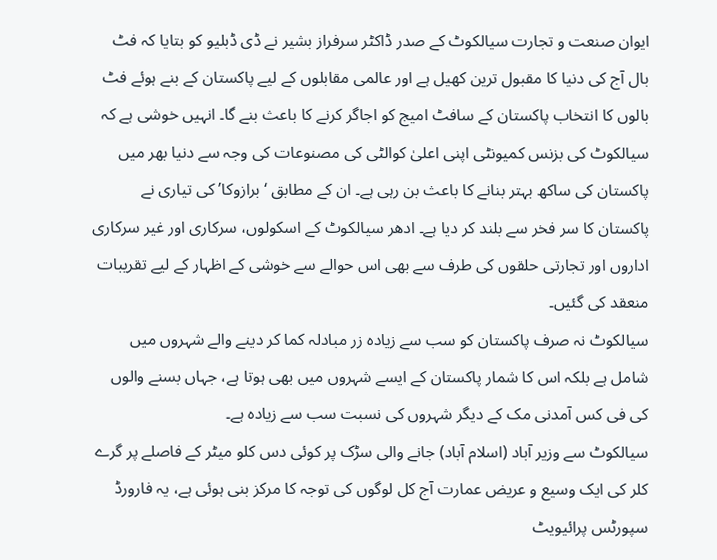ایوان صنعت و تجارت سیالکوٹ کے صدر ڈاکٹر سرفراز بشیر نے ڈی ڈبلیو کو بتایا کہ فٹ بال آج کی دنیا کا مقبول ترین کھیل ہے اور عالمی مقابلوں کے لیے پاکستان کے بنے ہوئے فٹ بالوں کا انتخاب پاکستان کے سافٹ امیج کو اجاگر کرنے کا باعث بنے گا۔ انہیں خوشی ہے کہ سیالکوٹ کی بزنس کمیونٹی اپنی اعلیٰ کوالٹی کی مصنوعات کی وجہ سے دنیا بھر میں پاکستان کی ساکھ بہتر بنانے کا باعث بن رہی ہے۔ ان کے مطابق ‘برازوکا’ کی تیاری نے پاکستان کا سر فخر سے بلند کر دیا ہے۔ ادھر سیالکوٹ کے اسکولوں، سرکاری اور غیر سرکاری اداروں اور تجارتی حلقوں کی طرف سے بھی اس حوالے سے خوشی کے اظہار کے لیے تقریبات منعقد کی گئیں۔
سیالکوٹ نہ صرف پاکستان کو سب سے زیادہ زر مبادلہ کما کر دینے والے شہروں میں شامل ہے بلکہ اس کا شمار پاکستان کے ایسے شہروں میں بھی ہوتا ہے، جہاں بسنے والوں کی فی کس آمدنی مک کے دیگر شہروں کی نسبت سب سے زیادہ ہے۔
سیالکوٹ سے وزیر آباد (اسلام آباد) جانے والی سڑک پر کوئی دس کلو میٹر کے فاصلے پر گرے کلر کی ایک وسیع و عریض عمارت آج کل لوگوں کی توجہ کا مرکز بنی ہوئی ہے، یہ فارورڈ سپورٹس پرائیویٹ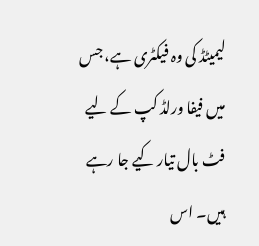لیمیٹڈ کی وہ فیکٹری ہے، جس میں فیفا ورلڈ کپ کے لیے فٹ بال تیار کیے جا رہے ہیں۔ اس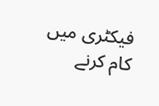فیکٹری میں کام کرنے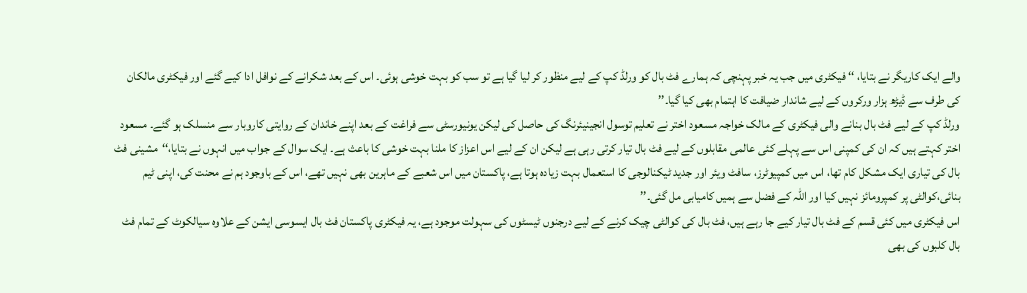والے ایک کاریگر نے بتایا، ‘‘ فیکٹری میں جب یہ خبر پہنچی کہ ہمارے فٹ بال کو ورلڈ کپ کے لیے منظور کر لیا گیا ہے تو سب کو بہت خوشی ہوئی۔ اس کے بعد شکرانے کے نوافل ادا کیے گئے اور فیکٹری مالکان کی طرف سے ڈیڑھ ہزار ورکروں کے لیے شاندار ضیافت کا اہتمام بھی کیا گیا۔’’
ورلڈ کپ کے لیے فٹ بال بنانے والی فیکٹری کے مالک خواجہ مسعود اختر نے تعلیم توسول انجینیئرنگ کی حاصل کی لیکن یونیورسٹی سے فراغت کے بعد اپنے خاندان کے روایتی کاروبار سے منسلک ہو گئے۔ مسعود اختر کہتے ہیں کہ ان کی کمپنی اس سے پہلے کئی عالمی مقابلوں کے لیے فٹ بال تیار کرتی رہی ہے لیکن ان کے لیے اس اعزاز کا ملنا بہت خوشی کا باعث ہے۔ ایک سوال کے جواب میں انہوں نے بتایا،‘‘مشینی فٹ بال کی تیاری ایک مشکل کام تھا، اس میں کمپیوٹرز، سافٹ ویئر اور جدید ٹیکنالوجی کا استعمال بہت زیادہ ہوتا ہے، پاکستان میں اس شعبے کے ماہرین بھی نہیں تھے، اس کے باوجود ہم نے محنت کی، اپنی ٹیم بنائی،کوالٹی پر کمپرومائز نہیں کیا اور اللہ کے فضل سے ہمیں کامیابی مل گئی۔’’
اس فیکٹری میں کئی قسم کے فٹ بال تیار کیے جا رہے ہیں، فٹ بال کی کوالٹی چیک کرنے کے لیے درجنوں ٹیسٹوں کی سہولت موجود ہے، یہ فیکٹری پاکستان فٹ بال ایسوسی ایشن کے علاوہ سیالکوٹ کے تمام فٹ بال کلبوں کی بھی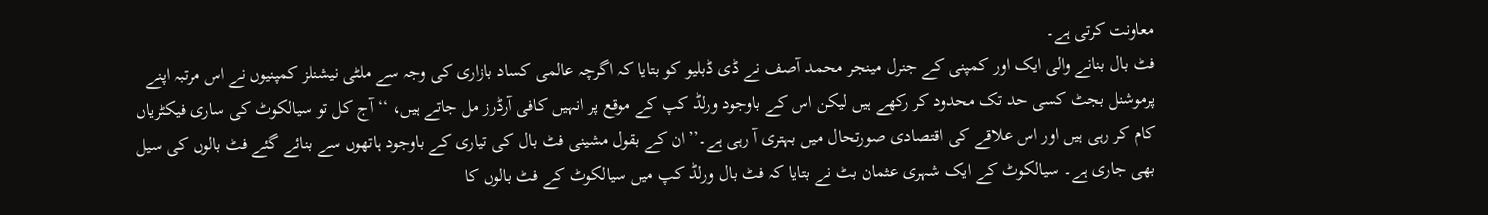معاونت کرتی ہے۔
فٹ بال بنانے والی ایک اور کمپنی کے جنرل مینجر محمد آصف نے ڈی ڈبلیو کو بتایا کہ اگرچہ عالمی کساد بازاری کی وجہ سے ملٹی نیشنلز کمپنیوں نے اس مرتبہ اپنے پرموشنل بجٹ کسی حد تک محدود کر رکھے ہیں لیکن اس کے باوجود ورلڈ کپ کے موقع پر انہیں کافی آرڈرز مل جاتے ہیں، ‘‘ آج کل تو سیالکوٹ کی ساری فیکٹریاں کام کر رہی ہیں اور اس علاقے کی اقتصادی صورتحال میں بہتری آ رہی ہے۔’’ان کے بقول مشینی فٹ بال کی تیاری کے باوجود ہاتھوں سے بنائے گئے فٹ بالوں کی سیل بھی جاری ہے۔ سیالکوٹ کے ایک شہری عثمان بٹ نے بتایا کہ فٹ بال ورلڈ کپ میں سیالکوٹ کے فٹ بالوں کا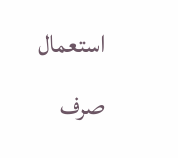استعمال صرف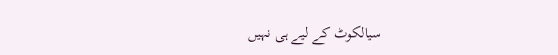سیالکوٹ کے لیے ہی نہیں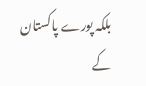بلکہ پورے پاکستان کے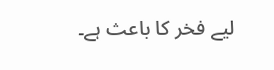لیے فخر کا باعث ہے۔